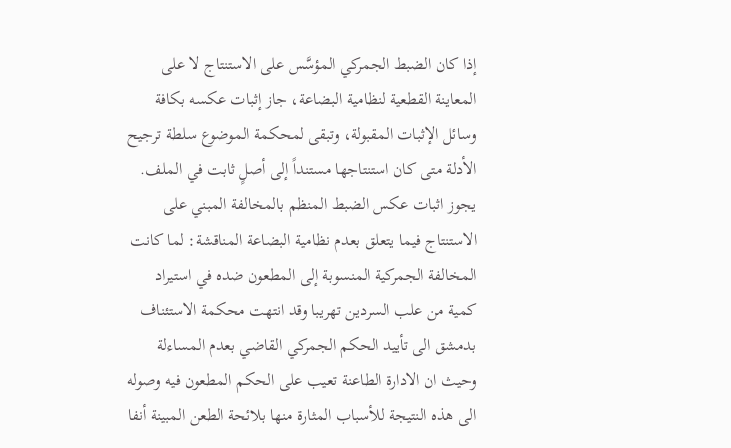إذا كان الضبط الجمركي المؤسَّس على الاستنتاج لا على المعاينة القطعية لنظامية البضاعة، جاز إثبات عكسه بكافة وسائل الإثبات المقبولة، وتبقى لمحكمة الموضوع سلطة ترجيح الأدلة متى كان استنتاجها مستنداً إلى أصلٍ ثابت في الملف.
يجوز اثبات عكس الضبط المنظم بالمخالفة المبني على الاستنتاج فيما يتعلق بعدم نظامية البضاعة المناقشة: لما كانت المخالفة الجمركية المنسوبة إلى المطعون ضده في استيراد كمية من علب السردين تهريبا وقد انتهت محكمة الاستئناف بدمشق الى تأييد الحكم الجمركي القاضي بعدم المساءلة وحيث ان الادارة الطاعنة تعيب على الحكم المطعون فيه وصوله الى هذه النتيجة للأسباب المثارة منها بلائحة الطعن المبينة أنفا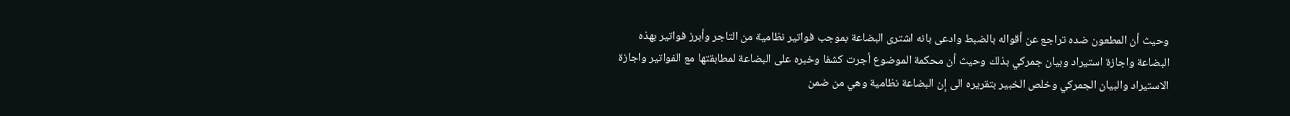وحيث أن المطعون ضده تراجع عن أقواله بالضبط وادعى بانه اشترى البضاعة بموجب فواتير نظامية من التاجر وأبرز فواتير بهذه البضاعة واجازة استيراد وبيان جمركي بذلك وحيث أن محكمة الموضوع أجرت کشفا وخبره على البضاعة لمطابقتها مع الفواتير واجازة الاستيراد والبيان الجمركي وخلص الخبير بتقريره الى إن البضاعة نظامية وهي من ضمن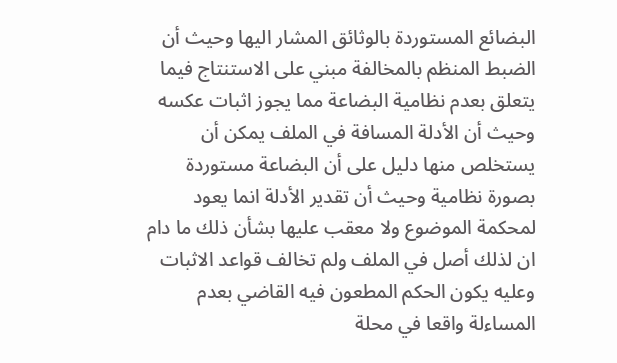البضائع المستوردة بالوثائق المشار اليها وحيث أن الضبط المنظم بالمخالفة مبني على الاستنتاج فيما يتعلق بعدم نظامية البضاعة مما يجوز اثبات عكسه وحيث أن الأدلة المسافة في الملف يمكن أن يستخلص منها دليل على أن البضاعة مستوردة بصورة نظامية وحيث أن تقدير الأدلة انما يعود لمحكمة الموضوع ولا معقب عليها بشأن ذلك ما دام ان لذلك أصل في الملف ولم تخالف قواعد الاثبات وعليه يكون الحكم المطعون فيه القاضي بعدم المساءلة واقعا في محلة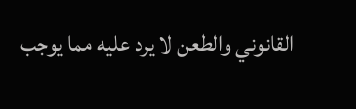القانوني والطعن لا يرد عليه مما يوجب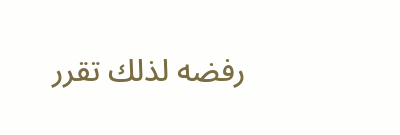رفضه لذلك تقرر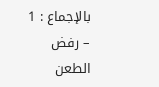بالإجماع : 1 – رفض الطعن